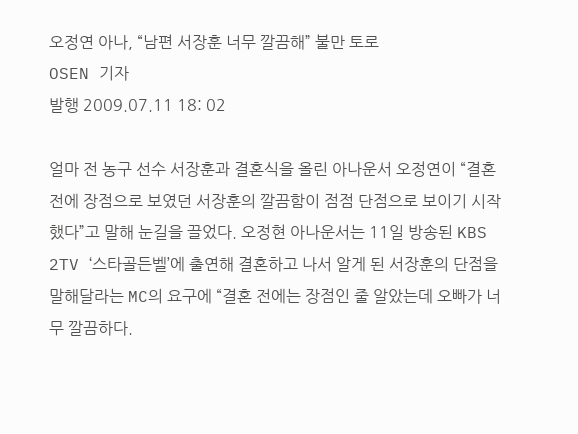오정연 아나, “남편 서장훈 너무 깔끔해” 불만 토로
OSEN 기자
발행 2009.07.11 18: 02

얼마 전 농구 선수 서장훈과 결혼식을 올린 아나운서 오정연이 “결혼 전에 장점으로 보였던 서장훈의 깔끔함이 점점 단점으로 보이기 시작했다”고 말해 눈길을 끌었다. 오정현 아나운서는 11일 방송된 KBS 2TV ‘스타골든벨’에 출연해 결혼하고 나서 알게 된 서장훈의 단점을 말해달라는 MC의 요구에 “결혼 전에는 장점인 줄 알았는데 오빠가 너무 깔끔하다.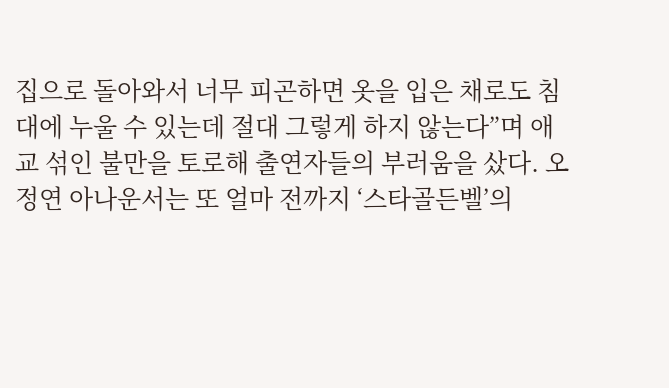집으로 돌아와서 너무 피곤하면 옷을 입은 채로도 침대에 누울 수 있는데 절대 그렇게 하지 않는다”며 애교 섞인 불만을 토로해 출연자들의 부러움을 샀다. 오정연 아나운서는 또 얼마 전까지 ‘스타골든벨’의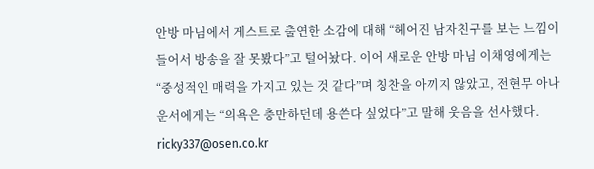안방 마님에서 게스트로 출연한 소감에 대해 “헤어진 남자친구를 보는 느낌이 들어서 방송을 잘 못봤다”고 털어놨다. 이어 새로운 안방 마님 이채영에게는 “중성적인 매력을 가지고 있는 것 같다”며 칭찬을 아끼지 않았고, 전현무 아나운서에게는 “의욕은 충만하던데 용쓴다 싶었다”고 말해 웃음을 선사했다. ricky337@osen.co.kr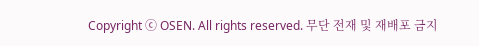Copyright ⓒ OSEN. All rights reserved. 무단 전재 및 재배포 금지